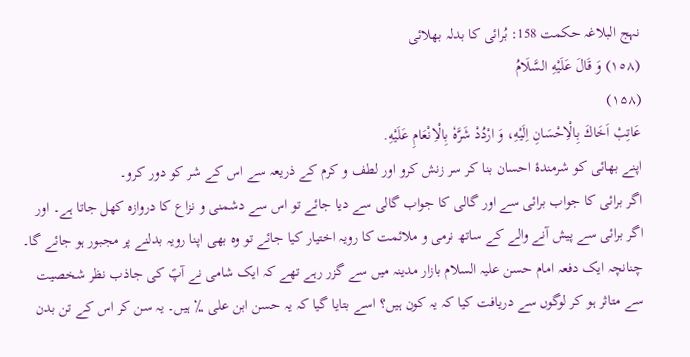نہج البلاغہ حکمت 158: بُرائی کا بدلہ بھلائی
(۱٥٨) وَ قَالَ عَلَیْهِ السَّلَامُ
(۱۵۸)
عَاتِبْ اَخَاكَ بِالْاِحْسَانِ اِلَیْهِ، وَ ارْدُدْ شَرَّهٗ بِالْاِنْعَامِ عَلَیْهِ.
اپنے بھائی کو شرمندۂ احسان بنا کر سر زنش کرو اور لطف و کرم کے ذریعہ سے اس کے شر کو دور کرو۔
اگر برائی کا جواب برائی سے اور گالی کا جواب گالی سے دیا جائے تو اس سے دشمنی و نزاع کا دروازہ کھل جاتا ہے۔ اور اگر برائی سے پیش آنے والے کے ساتھ نرمی و ملائمت کا رویہ اختیار کیا جائے تو وہ بھی اپنا رویہ بدلنے پر مجبور ہو جائے گا۔ چنانچہ ایک دفعہ امام حسن علیہ السلام بازار مدینہ میں سے گزر رہے تھے کہ ایک شامی نے آپؑ کی جاذب نظر شخصیت سے متاثر ہو کر لوگوں سے دریافت کیا کہ یہ کون ہیں؟ اسے بتایا گیا کہ یہ حسن ابن علی ؉ ہیں۔ یہ سن کر اس کے تن بدن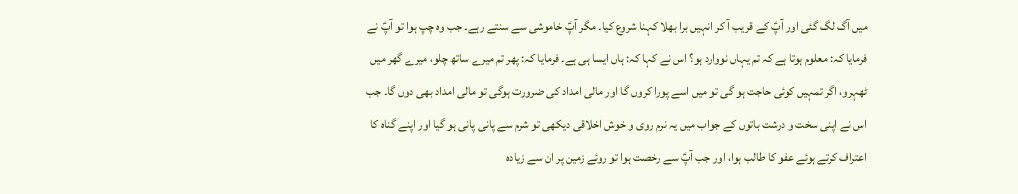میں آگ لگ گئی اور آپؑ کے قریب آ کر انہیں برا بھلا کہنا شروع کیا۔ مگر آپؑ خاموشی سے سنتے رہے۔ جب وہ چپ ہوا تو آپؑ نے فرمایا کہ: معلوم ہوتا ہے کہ تم یہاں نووارد ہو؟ اس نے کہا کہ: ہاں ایسا ہی ہے۔ فرمایا کہ: پھر تم میرے ساتھ چلو، میرے گھر میں ٹھہرو، اگر تمہیں کوئی حاجت ہو گی تو میں اسے پورا کروں گا اور مالی امداد کی ضرورت ہوگی تو مالی امداد بھی دوں گا۔ جب اس نے اپنی سخت و درشت باتوں کے جواب میں یہ نرم روی و خوش اخلاقی دیکھی تو شرم سے پانی پانی ہو گیا اور اپنے گناہ کا اعتراف کرتے ہوئے عفو کا طالب ہوا، اور جب آپؑ سے رخصت ہوا تو روئے زمین پر ان سے زیادہ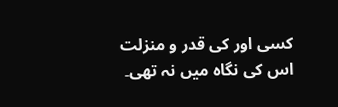کسی اور کی قدر و منزلت اس کی نگاہ میں نہ تھی۔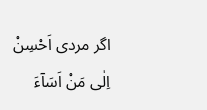اگر مردی اَحْسِنْ اِلٰی مَنْ اَسَاۤءَ